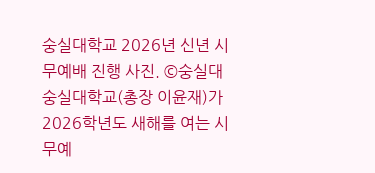숭실대학교 2026년 신년 시무예배 진행 사진. ©숭실대
숭실대학교(총장 이윤재)가 2026학년도 새해를 여는 시무예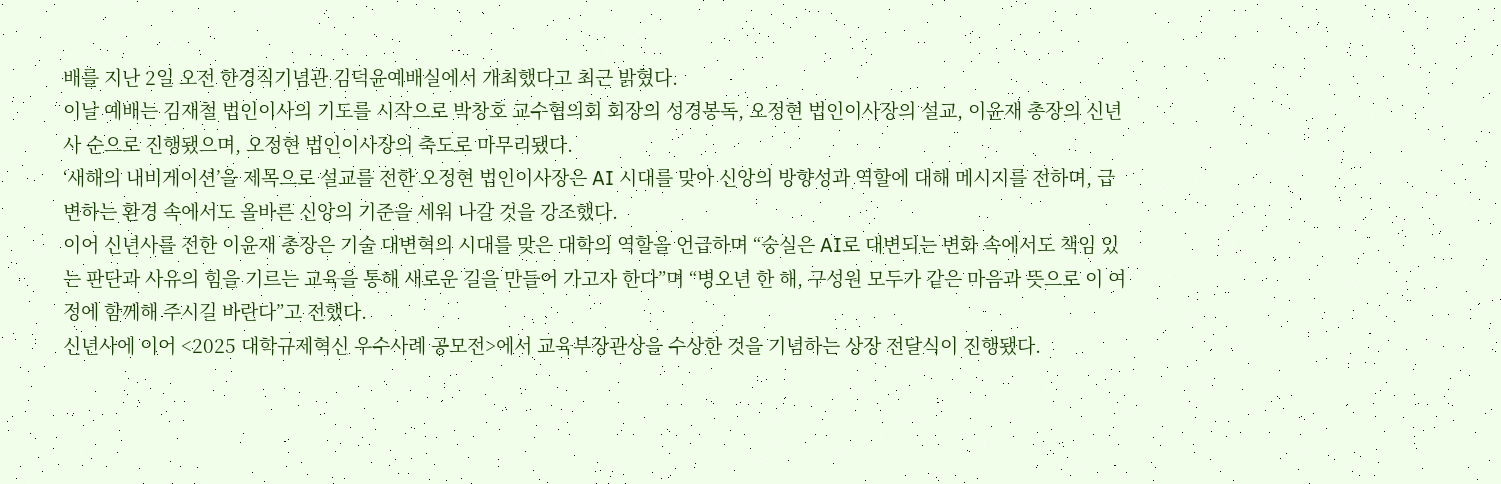배를 지난 2일 오전 한경직기념관 김덕윤예배실에서 개최했다고 최근 밝혔다.
이날 예배는 김재철 법인이사의 기도를 시작으로 박창호 교수협의회 회장의 성경봉독, 오정현 법인이사장의 설교, 이윤재 총장의 신년사 순으로 진행됐으며, 오정현 법인이사장의 축도로 마무리됐다.
‘새해의 내비게이션’을 제목으로 설교를 전한 오정현 법인이사장은 AI 시대를 맞아 신앙의 방향성과 역할에 대해 메시지를 전하며, 급변하는 환경 속에서도 올바른 신앙의 기준을 세워 나갈 것을 강조했다.
이어 신년사를 전한 이윤재 총장은 기술 대변혁의 시대를 맞은 대학의 역할을 언급하며 “숭실은 AI로 대변되는 변화 속에서도 책임 있는 판단과 사유의 힘을 기르는 교육을 통해 새로운 길을 만들어 가고자 한다”며 “병오년 한 해, 구성원 모두가 같은 마음과 뜻으로 이 여정에 함께해 주시길 바란다”고 전했다.
신년사에 이어 <2025 대학규제혁신 우수사례 공모전>에서 교육부장관상을 수상한 것을 기념하는 상장 전달식이 진행됐다.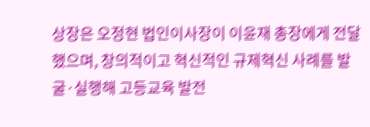상장은 오정현 법인이사장이 이윤재 총장에게 전달했으며, 창의적이고 혁신적인 규제혁신 사례를 발굴·실행해 고등교육 발전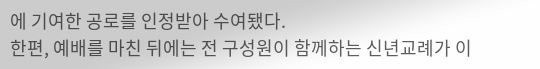에 기여한 공로를 인정받아 수여됐다.
한편, 예배를 마친 뒤에는 전 구성원이 함께하는 신년교례가 이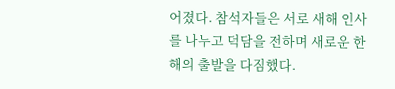어졌다. 참석자들은 서로 새해 인사를 나누고 덕담을 전하며 새로운 한 해의 출발을 다짐했다.